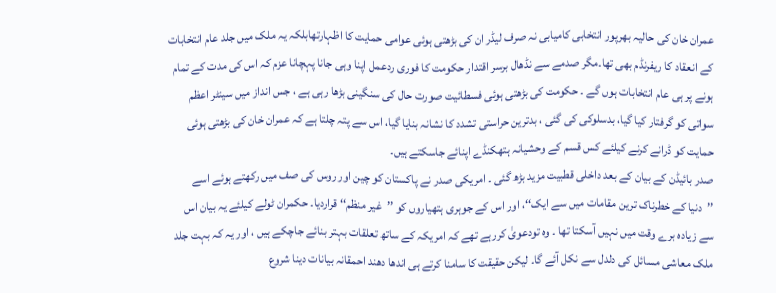عمران خان کی حالیہ بھرپور انتخابی کامیابی نہ صرف لیڈر ان کی بڑھتی ہوئی عوامی حمایت کا اظہارتھابلکہ یہ ملک میں جلد عام انتخابات کے انعقاد کا ریفرنڈم بھی تھا۔مگر صدمے سے نڈھال برسر اقتدار حکومت کا فوری ردعمل اپنا وہی جانا پہچانا عزم کہ اس کی مدت کے تمام ہونے پر ہی عام انتخابات ہوں گے ۔ حکومت کی بڑھتی ہوئی فسطائیت صورت حال کی سنگینی بڑھا رہی ہے ، جس انداز میں سینٹر اعظم سواتی کو گرفتار کیا گیا، بدسلوکی کی گئی ، بدترین حراستی تشدد کا نشانہ بنایا گیا، اس سے پتہ چلتا ہے کہ عمران خان کی بڑھتی ہوئی حمایت کو ڈرانے کرنے کیلئے کس قسم کے وحشیانہ ہتھکنڈے اپنائے جاسکتے ہیں۔
صدر بائیڈن کے بیان کے بعد داخلی قطبیت مزید بڑھ گئی ۔ امریکی صدر نے پاکستان کو چین اور روس کی صف میں رکھتے ہوئے اسے ’’دنیا کے خطرناک ترین مقامات میں سے ایک‘‘، اور اس کے جوہری ہتھیاروں کو ’’غیر منظم‘‘ قراردیا۔ حکمران ٹولے کیلئے یہ بیان اس سے زیادہ برے وقت میں نہیں آسکتا تھا ۔ وہ تودعویٰ کررہے تھے کہ امریکہ کے ساتھ تعلقات بہتر بنائے جاچکے ہیں ، اور یہ کہ بہت جلد ملک معاشی مسائل کی دلدل سے نکل آئے گا۔ لیکن حقیقت کا سامنا کرتے ہی اندھا دھند احمقانہ بیانات دینا شروع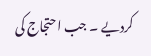کردیے ۔ جب احتجاج کی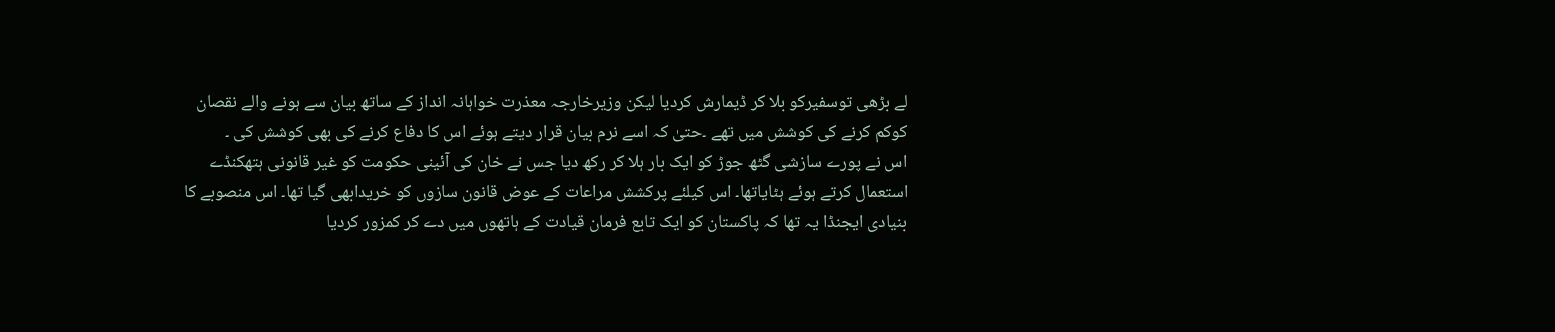لے بڑھی توسفیرکو بلا کر ڈیمارش کردیا لیکن وزیرخارجہ معذرت خواہانہ انداز کے ساتھ بیان سے ہونے والے نقصان کوکم کرنے کی کوشش میں تھے ۔حتیٰ کہ اسے نرم بیان قرار دیتے ہوئے اس کا دفاع کرنے کی بھی کوشش کی ۔
اس نے پورے سازشی گٹھ جوڑ کو ایک بار ہلا کر رکھ دیا جس نے خان کی آئینی حکومت کو غیر قانونی ہتھکنڈے استعمال کرتے ہوئے ہٹایاتھا۔ اس کیلئے پرکشش مراعات کے عوض قانون سازوں کو خریدابھی گیا تھا۔ اس منصوبے کا بنیادی ایجنڈا یہ تھا کہ پاکستان کو ایک تابع فرمان قیادت کے ہاتھوں میں دے کر کمزور کردیا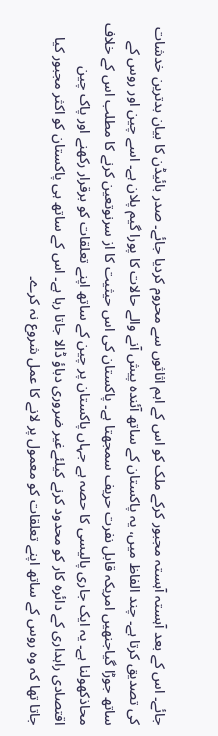جائے۔ اس کے بعد آہستہ آہستہ مجبور کرکے ملک کو اس کے اہم اثاثوں سے محروم کردیا جائے۔ صدر بائیڈن کا بیان بدترین خدشات کی تصدیق کرتا ہے۔ چند الفاظ میں، یہ پاکستان کے ساتھ آئندہ پیش آنے والے حالات کا پورا گیم پلان ہے۔ اسے چین اور روس کے ساتھ جوڑا گیاجنھیں امریکہ قابل نفرت حریف سمجھتا ہے۔ پاکستان کی اس حیثیت کا از سرنوتعین کرنے کا مطلب اس کے خلاف محاذکھولنا ہے۔ یہ ایک جاری پالیسی کا حصہ ہے جہاں پاکستان پر چین کے ساتھ اپنے تعلقات کو برقرار رکھنے اور پاک چین اقتصادی راہداری کے دائرہ کار کو محدود کرنے کیلئےغیر ضروری دباؤ ڈالا جاتا رہا ہے۔ اس کے ساتھ ہی پاکستان کو اکثر مجبور کیا جاتا تھا کہ وہ روس کے ساتھ اپنے تعلقات کو معمول پر لانے کا عمل شروع نہ کرے۔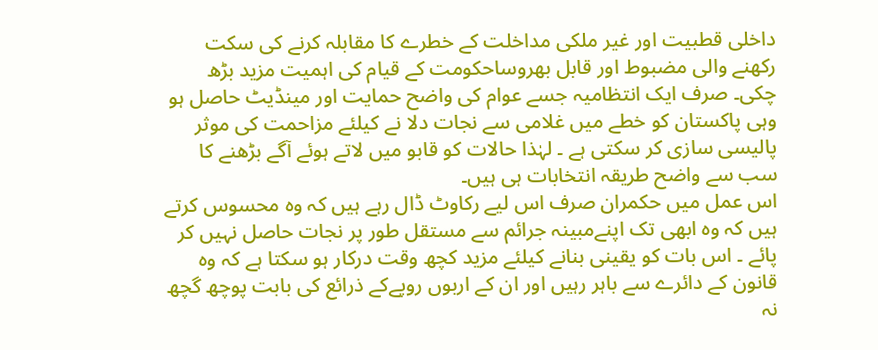داخلی قطبیت اور غیر ملکی مداخلت کے خطرے کا مقابلہ کرنے کی سکت رکھنے والی مضبوط اور قابل بھروساحکومت کے قیام کی اہمیت مزید بڑھ چکی۔ صرف ایک انتظامیہ جسے عوام کی واضح حمایت اور مینڈیٹ حاصل ہو وہی پاکستان کو خطے میں غلامی سے نجات دلا نے کیلئے مزاحمت کی موثر پالیسی سازی کر سکتی ہے ۔ لہٰذا حالات کو قابو میں لاتے ہوئے آگے بڑھنے کا سب سے واضح طریقہ انتخابات ہی ہیں۔
اس عمل میں حکمران صرف اس لیے رکاوٹ ڈال رہے ہیں کہ وہ محسوس کرتے ہیں کہ وہ ابھی تک اپنےمبینہ جرائم سے مستقل طور پر نجات حاصل نہیں کر پائے ۔ اس بات کو یقینی بنانے کیلئے مزید کچھ وقت درکار ہو سکتا ہے کہ وہ قانون کے دائرے سے باہر رہیں اور ان کے اربوں روپےکے ذرائع کی بابت پوچھ گچھ نہ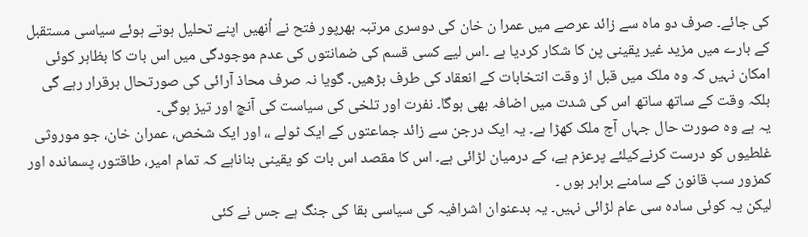کی جائے۔ صرف دو ماہ سے زائد عرصے میں عمرا ن خان کی دوسری مرتبہ بھرپور فتح نے اُنھیں اپنے تحلیل ہوتے ہوئے سیاسی مستقبل کے بارے میں مزید غیر یقینی پن کا شکار کردیا ہے ۔اس لیے کسی قسم کی ضمانتوں کی عدم موجودگی میں اس بات کا بظاہر کوئی امکان نہیں کہ وہ ملک میں قبل از وقت انتخابات کے انعقاد کی طرف بڑھیں۔ گویا نہ صرف محاذ آرائی کی صورتحال برقرار رہے گی بلکہ وقت کے ساتھ ساتھ اس کی شدت میں اضافہ بھی ہوگا۔ نفرت اور تلخی کی سیاست کی آنچ اور تیز ہوگی۔
یہ ہے وہ صورت حال جہاں آج ملک کھڑا ہے۔ یہ ایک درجن سے زائد جماعتوں کے ایک ٹولے ،، اور ایک شخص، عمران خان، جو موروثی غلطیوں کو درست کرنےکیلئے پرعزم ہے، کے درمیان لڑائی ہے۔ اس کا مقصد اس بات کو یقینی بناناہے کہ تمام امیر، طاقتور، پسماندہ اور کمزور سب قانون کے سامنے برابر ہوں ۔
لیکن یہ کوئی سادہ سی عام لڑائی نہیں۔ یہ بدعنوان اشرافیہ کی سیاسی بقا کی جنگ ہے جس نے کئی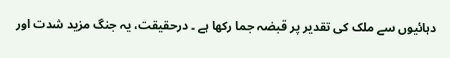دہائیوں سے ملک کی تقدیر پر قبضہ جما رکھا ہے ۔ درحقیقت، یہ جنگ مزید شدت اور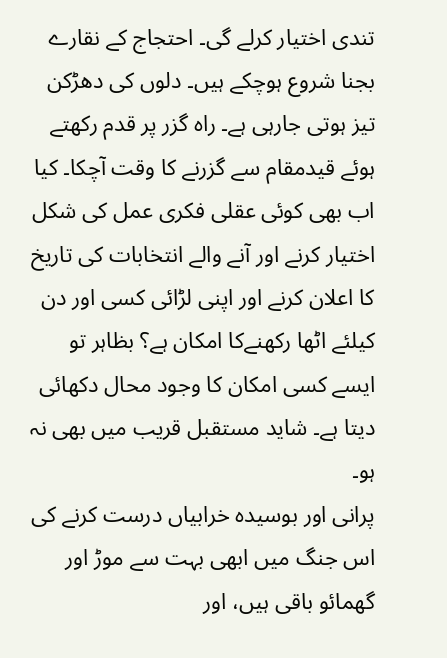تندی اختیار کرلے گی۔ احتجاج کے نقارے بجنا شروع ہوچکے ہیں۔ دلوں کی دھڑکن تیز ہوتی جارہی ہے۔ راہ گزر پر قدم رکھتے ہوئے قیدمقام سے گزرنے کا وقت آچکا۔ کیا اب بھی کوئی عقلی فکری عمل کی شکل اختیار کرنے اور آنے والے انتخابات کی تاریخ کا اعلان کرنے اور اپنی لڑائی کسی اور دن کیلئے اٹھا رکھنےکا امکان ہے؟ بظاہر تو ایسے کسی امکان کا وجود محال دکھائی دیتا ہے۔ شاید مستقبل قریب میں بھی نہ ہو۔
پرانی اور بوسیدہ خرابیاں درست کرنے کی اس جنگ میں ابھی بہت سے موڑ اور گھمائو باقی ہیں، اور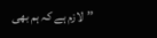’’لازم ہے کہ ہم بھی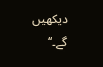دیکھیں گے۔‘‘